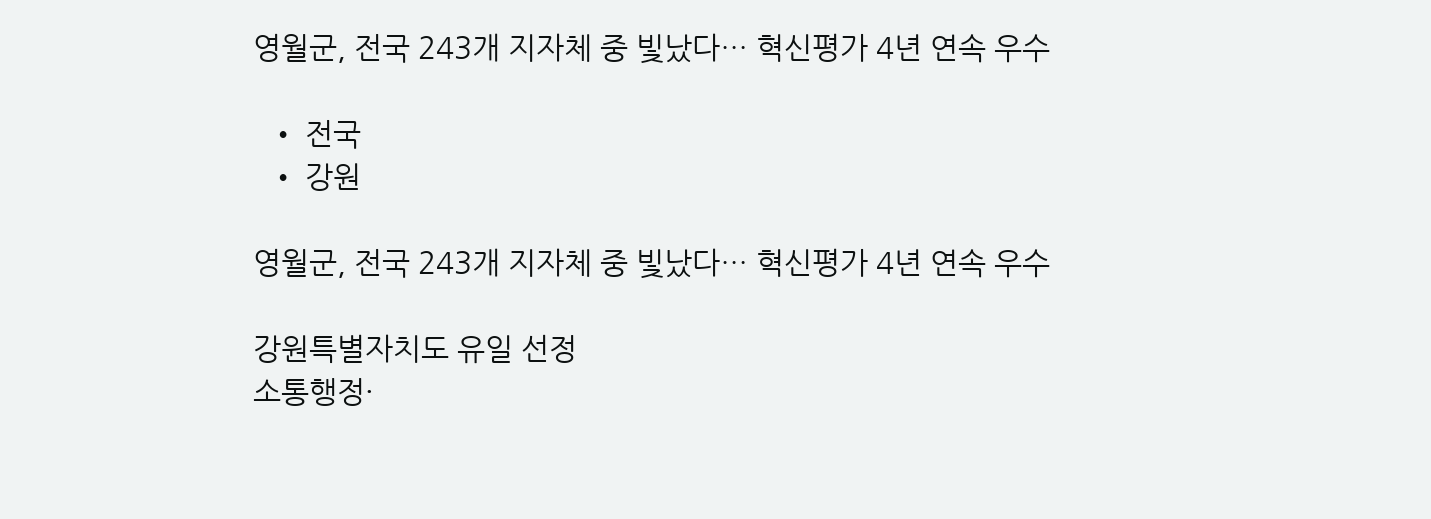영월군, 전국 243개 지자체 중 빛났다… 혁신평가 4년 연속 우수

  • 전국
  • 강원

영월군, 전국 243개 지자체 중 빛났다… 혁신평가 4년 연속 우수

강원특별자치도 유일 선정
소통행정·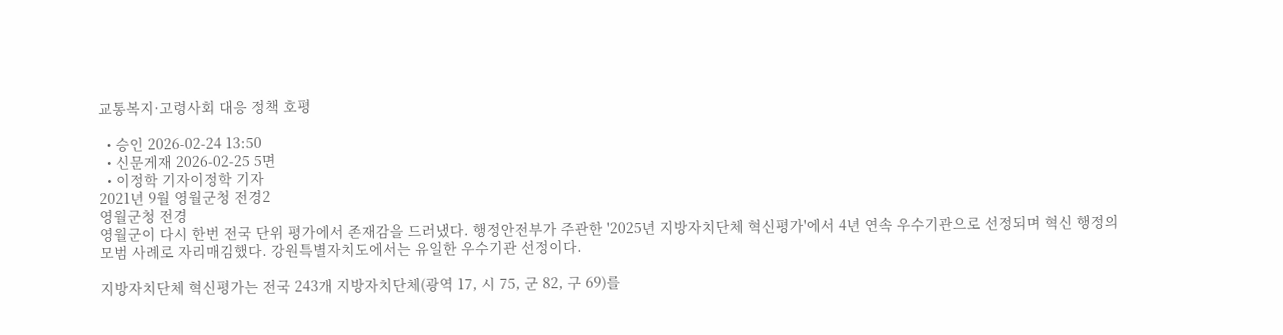교통복지·고령사회 대응 정책 호평

  • 승인 2026-02-24 13:50
  • 신문게재 2026-02-25 5면
  • 이정학 기자이정학 기자
2021년 9월 영월군청 전경2
영월군청 전경
영월군이 다시 한번 전국 단위 평가에서 존재감을 드러냈다. 행정안전부가 주관한 '2025년 지방자치단체 혁신평가'에서 4년 연속 우수기관으로 선정되며 혁신 행정의 모범 사례로 자리매김했다. 강원특별자치도에서는 유일한 우수기관 선정이다.

지방자치단체 혁신평가는 전국 243개 지방자치단체(광역 17, 시 75, 군 82, 구 69)를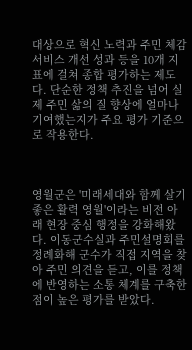대상으로 혁신 노력과 주민 체감 서비스 개선 성과 등을 10개 지표에 걸쳐 종합 평가하는 제도다. 단순한 정책 추진을 넘어 실제 주민 삶의 질 향상에 얼마나 기여했는지가 주요 평가 기준으로 작용한다.



영월군은 '미래세대와 함께 살기 좋은 활력 영월'이라는 비전 아래 현장 중심 행정을 강화해왔다. 이동군수실과 주민설명회를 정례화해 군수가 직접 지역을 찾아 주민 의견을 듣고, 이를 정책에 반영하는 소통 체계를 구축한 점이 높은 평가를 받았다.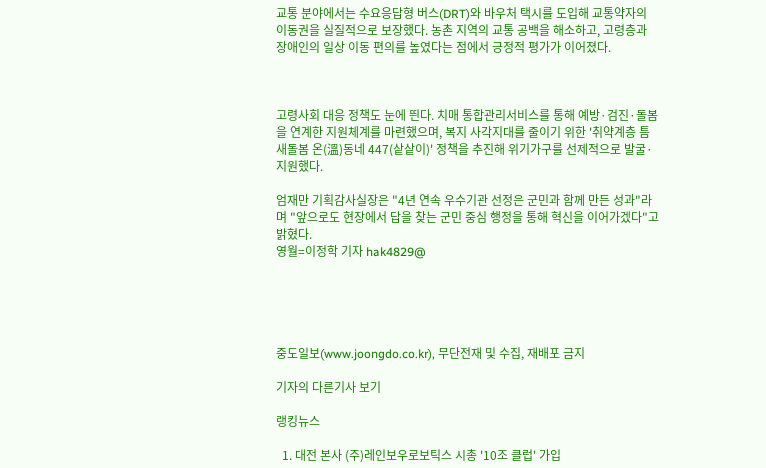교통 분야에서는 수요응답형 버스(DRT)와 바우처 택시를 도입해 교통약자의 이동권을 실질적으로 보장했다. 농촌 지역의 교통 공백을 해소하고, 고령층과 장애인의 일상 이동 편의를 높였다는 점에서 긍정적 평가가 이어졌다.



고령사회 대응 정책도 눈에 띈다. 치매 통합관리서비스를 통해 예방·검진·돌봄을 연계한 지원체계를 마련했으며, 복지 사각지대를 줄이기 위한 '취약계층 틈새돌봄 온(溫)동네 447(샅샅이)' 정책을 추진해 위기가구를 선제적으로 발굴·지원했다.

엄재만 기획감사실장은 "4년 연속 우수기관 선정은 군민과 함께 만든 성과"라며 "앞으로도 현장에서 답을 찾는 군민 중심 행정을 통해 혁신을 이어가겠다"고 밝혔다.
영월=이정학 기자 hak4829@





중도일보(www.joongdo.co.kr), 무단전재 및 수집, 재배포 금지

기자의 다른기사 보기

랭킹뉴스

  1. 대전 본사 (주)레인보우로보틱스 시총 '10조 클럽' 가입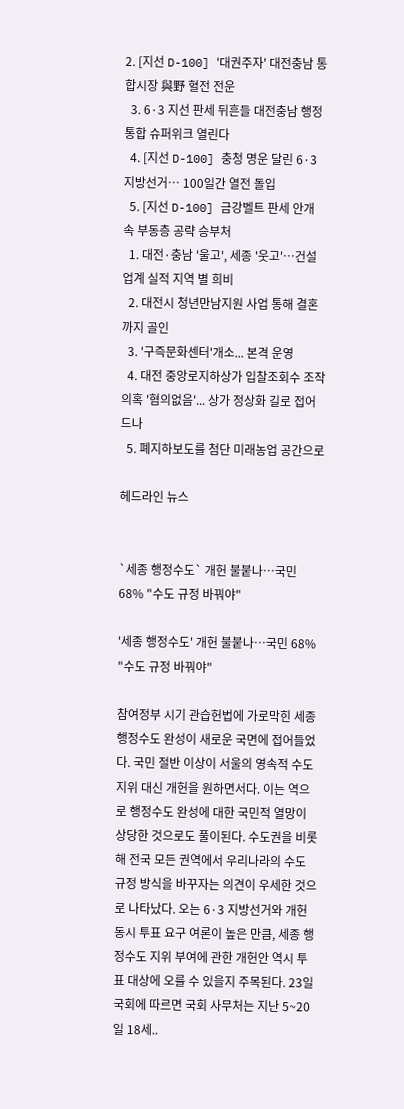2. [지선 D-100] '대권주자' 대전충남 통합시장 與野 혈전 전운
  3. 6·3 지선 판세 뒤흔들 대전충남 행정통합 슈퍼위크 열린다
  4. [지선 D-100] 충청 명운 달린 6·3 지방선거… 100일간 열전 돌입
  5. [지선 D-100] 금강벨트 판세 안개 속 부동층 공략 승부처
  1. 대전·충남 '울고', 세종 '웃고'…건설업계 실적 지역 별 희비
  2. 대전시 청년만남지원 사업 통해 결혼까지 골인
  3. '구즉문화센터'개소... 본격 운영
  4. 대전 중앙로지하상가 입찰조회수 조작 의혹 '혐의없음'... 상가 정상화 길로 접어드나
  5. 폐지하보도를 첨단 미래농업 공간으로

헤드라인 뉴스


`세종 행정수도` 개헌 불붙나…국민 68% "수도 규정 바꿔야"

'세종 행정수도' 개헌 불붙나…국민 68% "수도 규정 바꿔야"

참여정부 시기 관습헌법에 가로막힌 세종 행정수도 완성이 새로운 국면에 접어들었다. 국민 절반 이상이 서울의 영속적 수도 지위 대신 개헌을 원하면서다. 이는 역으로 행정수도 완성에 대한 국민적 열망이 상당한 것으로도 풀이된다. 수도권을 비롯해 전국 모든 권역에서 우리나라의 수도 규정 방식을 바꾸자는 의견이 우세한 것으로 나타났다. 오는 6·3 지방선거와 개헌 동시 투표 요구 여론이 높은 만큼, 세종 행정수도 지위 부여에 관한 개헌안 역시 투표 대상에 오를 수 있을지 주목된다. 23일 국회에 따르면 국회 사무처는 지난 5~20일 18세..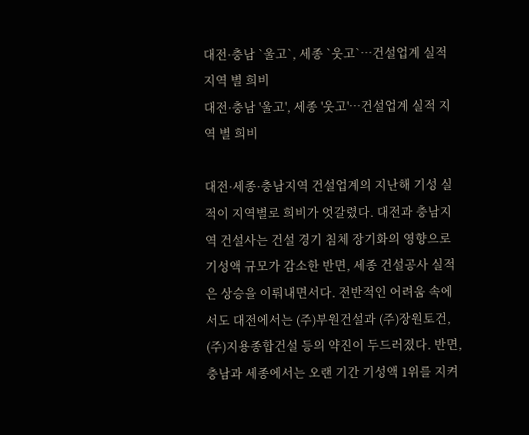대전·충남 `울고`, 세종 `웃고`…건설업계 실적 지역 별 희비
대전·충남 '울고', 세종 '웃고'…건설업계 실적 지역 별 희비

대전·세종·충남지역 건설업계의 지난해 기성 실적이 지역별로 희비가 엇갈렸다. 대전과 충남지역 건설사는 건설 경기 침체 장기화의 영향으로 기성액 규모가 감소한 반면, 세종 건설공사 실적은 상승을 이뤄내면서다. 전반적인 어려움 속에서도 대전에서는 (주)부원건설과 (주)장원토건, (주)지용종합건설 등의 약진이 두드러졌다. 반면, 충남과 세종에서는 오랜 기간 기성액 1위를 지켜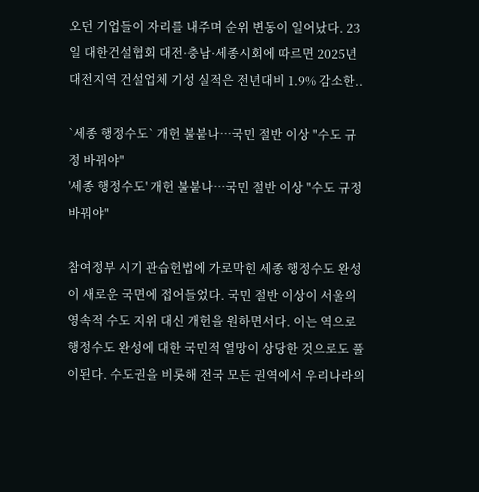오던 기업들이 자리를 내주며 순위 변동이 일어났다. 23일 대한건설협회 대전·충남·세종시회에 따르면 2025년 대전지역 건설업체 기성 실적은 전년대비 1.9% 감소한..

`세종 행정수도` 개헌 불붙나…국민 절반 이상 "수도 규정 바꿔야"
'세종 행정수도' 개헌 불붙나…국민 절반 이상 "수도 규정 바꿔야"

참여정부 시기 관습헌법에 가로막힌 세종 행정수도 완성이 새로운 국면에 접어들었다. 국민 절반 이상이 서울의 영속적 수도 지위 대신 개헌을 원하면서다. 이는 역으로 행정수도 완성에 대한 국민적 열망이 상당한 것으로도 풀이된다. 수도권을 비롯해 전국 모든 권역에서 우리나라의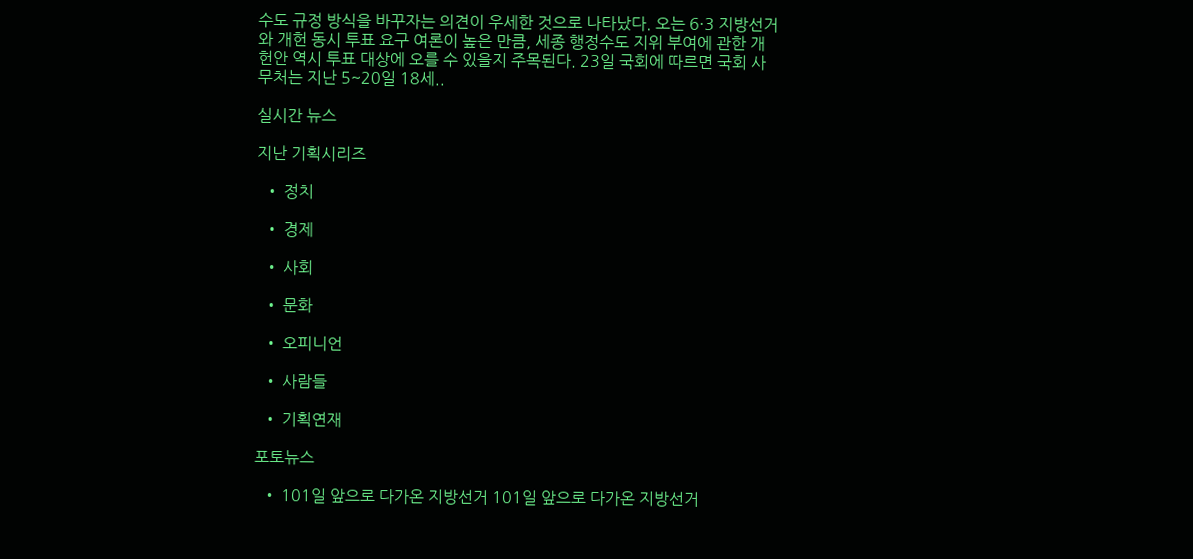수도 규정 방식을 바꾸자는 의견이 우세한 것으로 나타났다. 오는 6·3 지방선거와 개헌 동시 투표 요구 여론이 높은 만큼, 세종 행정수도 지위 부여에 관한 개헌안 역시 투표 대상에 오를 수 있을지 주목된다. 23일 국회에 따르면 국회 사무처는 지난 5~20일 18세..

실시간 뉴스

지난 기획시리즈

  • 정치

  • 경제

  • 사회

  • 문화

  • 오피니언

  • 사람들

  • 기획연재

포토뉴스

  • 101일 앞으로 다가온 지방선거 101일 앞으로 다가온 지방선거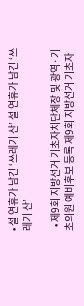• 설 연휴가 남긴 ‘쓰레기 산’ 설 연휴가 남긴 ‘쓰레기 산’

  • 제9회 지방선거 기초자치단체장 및 광역·기초의원 예비후보 등록 제9회 지방선거 기초자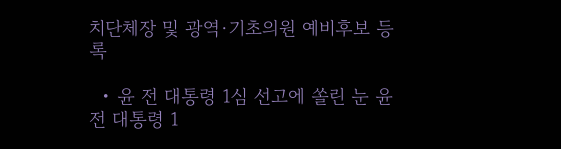치단체장 및 광역·기초의원 예비후보 등록

  • 윤 전 대통령 1심 선고에 쏠린 눈 윤 전 대통령 1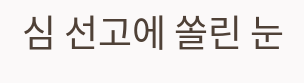심 선고에 쏠린 눈